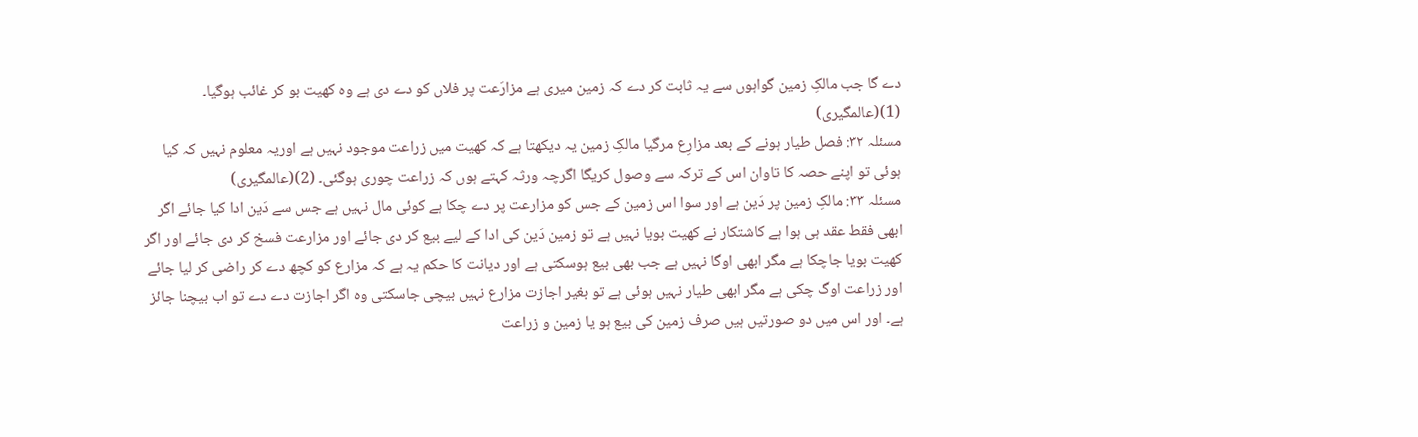دے گا جب مالکِ زمین گواہوں سے یہ ثابت کر دے کہ زمین میری ہے مزارَعت پر فلاں کو دے دی ہے وہ کھیت بو کر غائب ہوگیا۔ (1)(عالمگیری)
مسئلہ ۳۲: فصل طیار ہونے کے بعد مزارِع مرگیا مالکِ زمین یہ دیکھتا ہے کہ کھیت میں زراعت موجود نہیں ہے اوریہ معلوم نہیں کہ کیا ہوئی تو اپنے حصہ کا تاوان اس کے ترکہ سے وصول کریگا اگرچہ ورثہ کہتے ہوں کہ زراعت چوری ہوگئی۔ (2)(عالمگیری)
مسئلہ ۳۳: مالکِ زمین پر دَین ہے اور سوا اس زمین کے جس کو مزارعت پر دے چکا ہے کوئی مال نہیں ہے جس سے دَین ادا کیا جائے اگر ابھی فقط عقد ہی ہوا ہے کاشتکار نے کھیت بویا نہیں ہے تو زمین دَین کی ادا کے لیے بیع کر دی جائے اور مزارعت فسخ کر دی جائے اور اگر کھیت بویا جاچکا ہے مگر ابھی اوگا نہیں ہے جب بھی بیع ہوسکتی ہے اور دیانت کا حکم یہ ہے کہ مزارع کو کچھ دے کر راضی کر لیا جائے اور زراعت اوگ چکی ہے مگر ابھی طیار نہیں ہوئی ہے تو بغیر اجازت مزارع نہیں بیچی جاسکتی وہ اگر اجازت دے دے تو اب بیچنا جائز ہے۔ اور اس میں دو صورتیں ہیں صرف زمین کی بیع ہو یا زمین و زراعت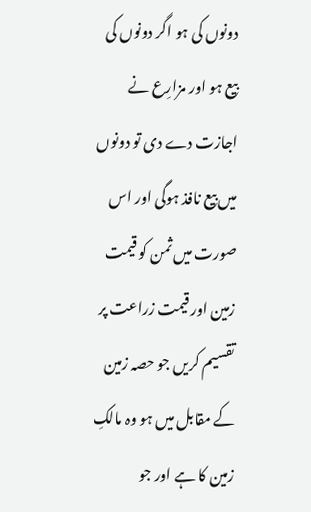دونوں کی ہو اگر دونوں کی بیع ہو اور مزارِع نے اجازت دے دی تو دونوں میں بیع نافذ ہوگی اور اس صورت میں ثمن کو قیمت زمین اور قیمت زراعت پر تقسیم کریں جو حصہ زمین کے مقابل میں ہو وہ مالکِ زمین کا ہے اور جو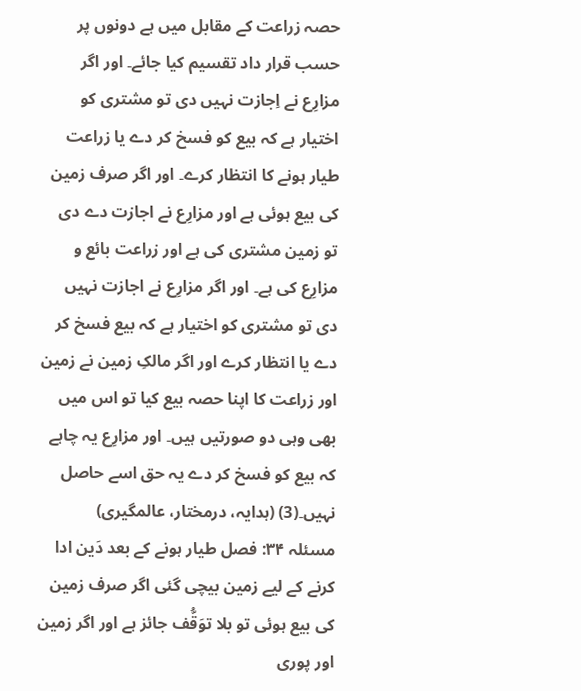حصہ زراعت کے مقابل میں ہے دونوں پر حسب قرار داد تقسیم کیا جائے۔ اور اگر مزارِع نے اِجازت نہیں دی تو مشتری کو اختیار ہے کہ بیع کو فسخ کر دے یا زراعت طیار ہونے کا انتظار کرے۔ اور اگر صرف زمین کی بیع ہوئی ہے اور مزارِع نے اجازت دے دی تو زمین مشتری کی ہے اور زراعت بائع و مزارِع کی ہے۔ اور اگر مزارِع نے اجازت نہیں دی تو مشتری کو اختیار ہے کہ بیع فسخ کر دے یا انتظار کرے اور اگر مالکِ زمین نے زمین اور زراعت کا اپنا حصہ بیع کیا تو اس میں بھی وہی دو صورتیں ہیں۔ اور مزارِع یہ چاہے کہ بیع کو فسخ کر دے یہ حق اسے حاصل نہیں۔(3) (ہدایہ، درمختار، عالمگیری)
مسئلہ ۳۴: فصل طیار ہونے کے بعد دَین ادا کرنے کے لیے زمین بیچی گئی اگر صرف زمین کی بیع ہوئی تو بلا توَقُّف جائز ہے اور اگر زمین اور پوری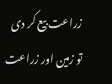زراعت بیع کر دی تو زمین اور زراعت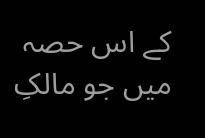کے اس حصہ میں جو مالکِ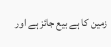زمین کا ہے بیع جائز ہے اور